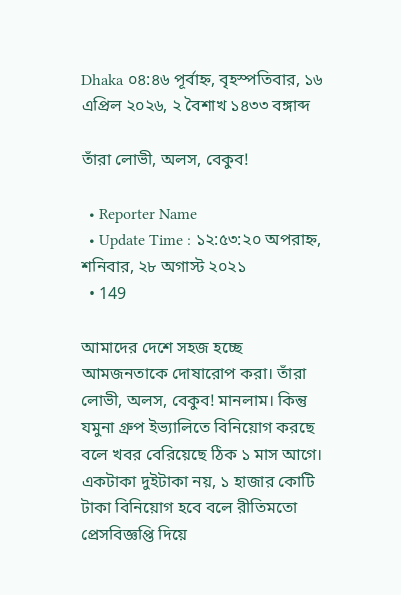Dhaka ০৪:৪৬ পূর্বাহ্ন, বৃহস্পতিবার, ১৬ এপ্রিল ২০২৬, ২ বৈশাখ ১৪৩৩ বঙ্গাব্দ

তাঁরা লোভী, অলস, বেকুব!

  • Reporter Name
  • Update Time : ১২:৫৩:২০ অপরাহ্ন, শনিবার, ২৮ অগাস্ট ২০২১
  • 149

আমাদের দেশে সহজ হচ্ছে আমজনতাকে দোষারোপ করা। তাঁরা লোভী, অলস, বেকুব! মানলাম। কিন্তু যমুনা গ্রুপ ইভ্যালিতে বিনিয়োগ করছে বলে খবর বেরিয়েছে ঠিক ১ মাস আগে। একটাকা দুইটাকা নয়, ১ হাজার কোটি টাকা বিনিয়োগ হবে বলে রীতিমতো প্রেসবিজ্ঞপ্তি দিয়ে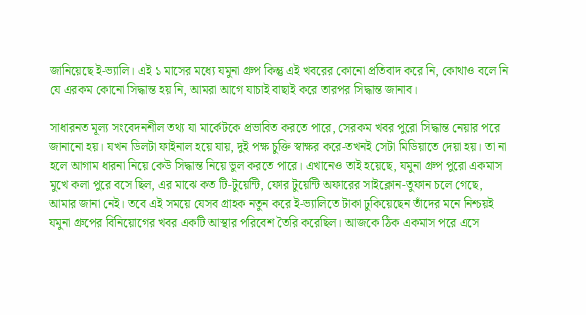জানিয়েছে ই-ভ্যালি। এই ১ মাসের মধ্যে যমুনা গ্রুপ কিন্তু এই খবরের কোনো প্রতিবাদ করে নি, কোথাও বলে নি যে এরকম কোনো সিদ্ধান্ত হয় নি, আমরা আগে যাচাই বাছাই করে তারপর সিদ্ধান্ত জানাব।

সাধারনত মূল্য সংবেদনশীল তথ্য যা মার্কেটকে প্রভাবিত করতে পারে, সেরকম খবর পুরো সিদ্ধান্ত নেয়ার পরে জানানো হয়। যখন ডিলটা ফাইনাল হয়ে যায়, দুই পক্ষ চুক্তি স্বাক্ষর করে-তখনই সেটা মিডিয়াতে দেয়া হয়। তা না হলে আগাম ধারনা নিয়ে কেউ সিদ্ধান্ত নিয়ে ভুল করতে পারে। এখানেও তাই হয়েছে, যমুনা গ্রুপ পুরো একমাস মুখে কলা পুরে বসে ছিল, এর মাঝে কত টি-টুয়েন্টি, ফোর টুয়েন্টি অফারের সাইক্লোন-তুফান চলে গেছে, আমার জানা নেই। তবে এই সময়ে যেসব গ্রাহক নতুন করে ই-ভ্যালিতে টাকা ঢুকিয়েছেন তাঁদের মনে নিশ্চয়ই যমুনা গ্রুপের বিনিয়োগের খবর একটি আস্থার পরিবেশ তৈরি করেছিল। আজকে ঠিক একমাস পরে এসে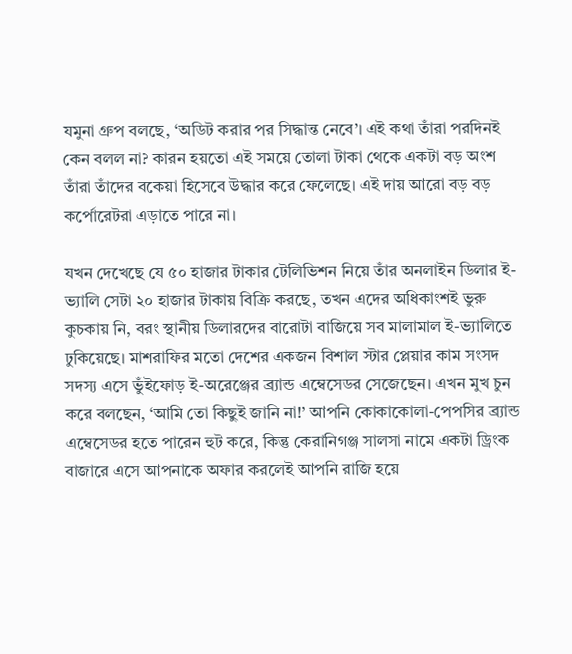যমুনা গ্রুপ বলছে, ‘অডিট করার পর সিদ্ধান্ত নেবে’। এই কথা তাঁরা পরদিনই কেন বলল না? কারন হয়তো এই সময়ে তোলা টাকা থেকে একটা বড় অংশ তাঁরা তাঁদের বকেয়া হিসেবে উদ্ধার করে ফেলেছে। এই দায় আরো বড় বড় কর্পোরেটরা এড়াতে পারে না।

যখন দেখেছে যে ৫০ হাজার টাকার টেলিভিশন নিয়ে তাঁর অনলাইন ডিলার ই-ভ্যালি সেটা ২০ হাজার টাকায় বিক্রি করছে, তখন এদের অধিকাংশই ভুরু কুচকায় নি, বরং স্থানীয় ডিলারদের বারোটা বাজিয়ে সব মালামাল ই-ভ্যালিতে ঢুকিয়েছে। মাশরাফির মতো দেশের একজন বিশাল স্টার প্লেয়ার কাম সংসদ সদস্য এসে ভুঁইফোড় ই-অরেঞ্জের ব্র্যান্ড এম্বেসেডর সেজেছেন। এখন মুখ চুন করে বলছেন, ‘আমি তো কিছুই জানি না!’ আপনি কোকাকোলা-পেপসির ব্র্যান্ড এম্বেসেডর হতে পারেন হুট করে, কিন্তু কেরানিগঞ্জ সালসা নামে একটা ড্রিংক বাজারে এসে আপনাকে অফার করলেই আপনি রাজি হয়ে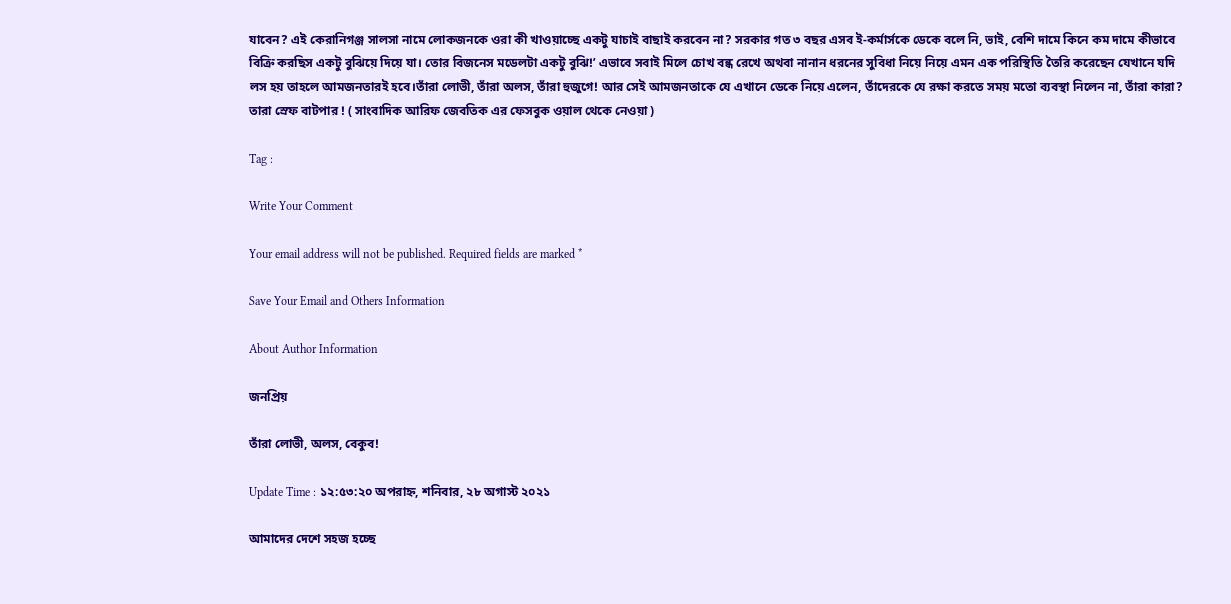যাবেন? এই কেরানিগঞ্জ সালসা নামে লোকজনকে ওরা কী খাওয়াচ্ছে একটু যাচাই বাছাই করবেন না? সরকার গত ৩ বছর এসব ই-কর্মার্সকে ডেকে বলে নি, ভাই, বেশি দামে কিনে কম দামে কীভাবে বিক্রি করছিস একটু বুঝিয়ে দিয়ে যা। তোর বিজনেস মডেলটা একটু বুঝি!’ এভাবে সবাই মিলে চোখ বন্ধ রেখে অথবা নানান ধরনের সুবিধা নিয়ে নিয়ে এমন এক পরিস্থিতি তৈরি করেছেন যেখানে যদি লস হয় তাহলে আমজনতারই হবে।তাঁরা লোভী, তাঁরা অলস, তাঁরা হুজুগে! আর সেই আমজনতাকে যে এখানে ডেকে নিয়ে এলেন, তাঁদেরকে যে রক্ষা করতে সময় মতো ব্যবস্থা নিলেন না, তাঁরা কারা? তারা স্রেফ বাটপার ! ( সাংবাদিক আরিফ জেবতিক এর ফেসবুক ওয়াল থেকে নেওয়া )

Tag :

Write Your Comment

Your email address will not be published. Required fields are marked *

Save Your Email and Others Information

About Author Information

জনপ্রিয়

তাঁরা লোভী, অলস, বেকুব!

Update Time : ১২:৫৩:২০ অপরাহ্ন, শনিবার, ২৮ অগাস্ট ২০২১

আমাদের দেশে সহজ হচ্ছে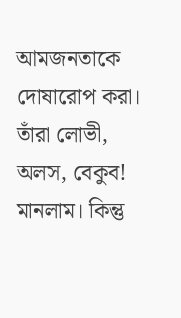আমজনতাকে দোষারোপ করা। তাঁরা লোভী, অলস, বেকুব! মানলাম। কিন্তু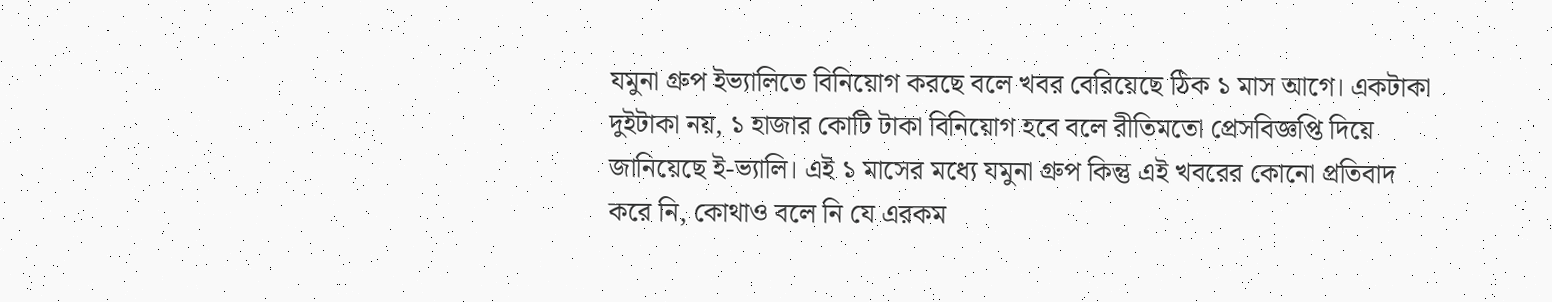যমুনা গ্রুপ ইভ্যালিতে বিনিয়োগ করছে বলে খবর বেরিয়েছে ঠিক ১ মাস আগে। একটাকা দুইটাকা নয়, ১ হাজার কোটি টাকা বিনিয়োগ হবে বলে রীতিমতো প্রেসবিজ্ঞপ্তি দিয়ে জানিয়েছে ই-ভ্যালি। এই ১ মাসের মধ্যে যমুনা গ্রুপ কিন্তু এই খবরের কোনো প্রতিবাদ করে নি, কোথাও বলে নি যে এরকম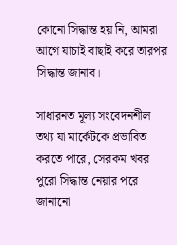কোনো সিদ্ধান্ত হয় নি, আমরা আগে যাচাই বাছাই করে তারপর সিদ্ধান্ত জানাব।

সাধারনত মূল্য সংবেদনশীল তথ্য যা মার্কেটকে প্রভাবিত করতে পারে, সেরকম খবর পুরো সিদ্ধান্ত নেয়ার পরে জানানো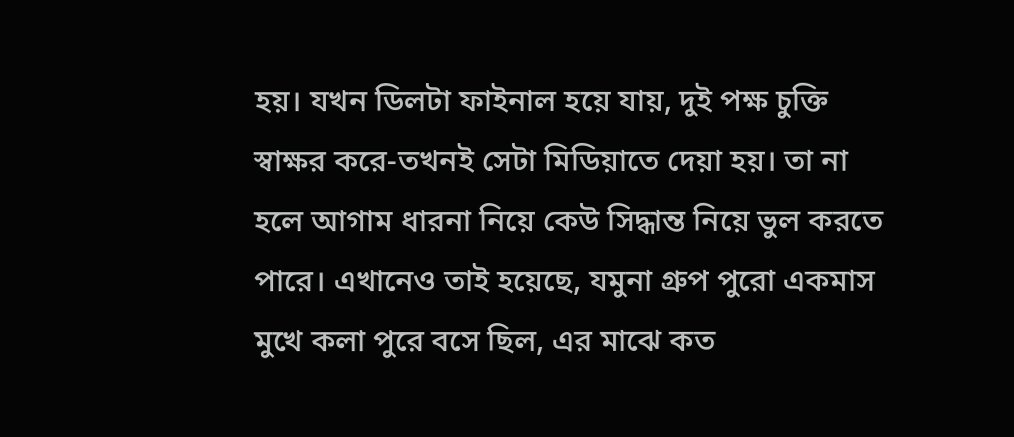হয়। যখন ডিলটা ফাইনাল হয়ে যায়, দুই পক্ষ চুক্তি স্বাক্ষর করে-তখনই সেটা মিডিয়াতে দেয়া হয়। তা না হলে আগাম ধারনা নিয়ে কেউ সিদ্ধান্ত নিয়ে ভুল করতে পারে। এখানেও তাই হয়েছে, যমুনা গ্রুপ পুরো একমাস মুখে কলা পুরে বসে ছিল, এর মাঝে কত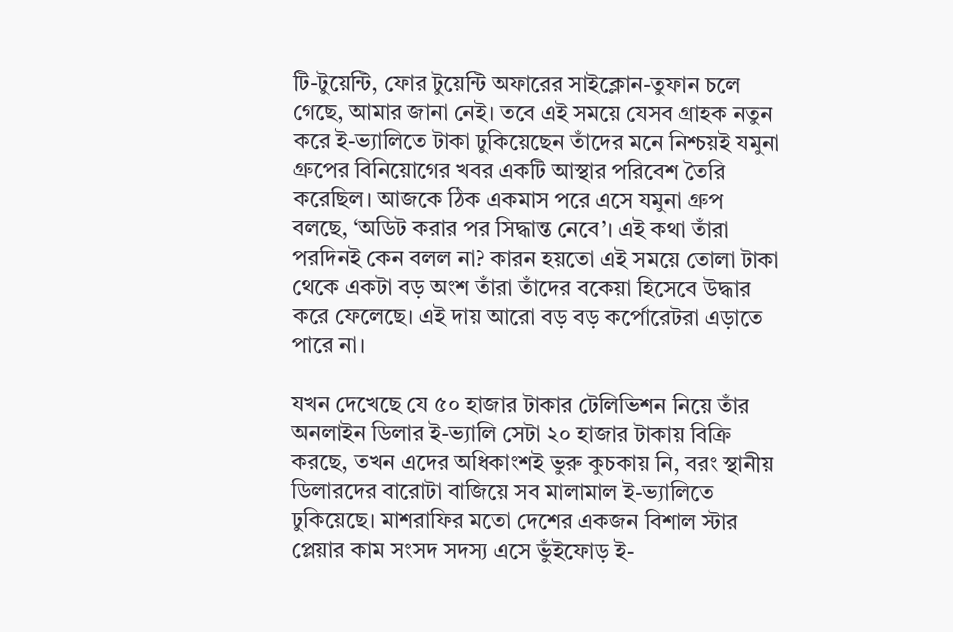টি-টুয়েন্টি, ফোর টুয়েন্টি অফারের সাইক্লোন-তুফান চলে গেছে, আমার জানা নেই। তবে এই সময়ে যেসব গ্রাহক নতুন করে ই-ভ্যালিতে টাকা ঢুকিয়েছেন তাঁদের মনে নিশ্চয়ই যমুনা গ্রুপের বিনিয়োগের খবর একটি আস্থার পরিবেশ তৈরি করেছিল। আজকে ঠিক একমাস পরে এসে যমুনা গ্রুপ বলছে, ‘অডিট করার পর সিদ্ধান্ত নেবে’। এই কথা তাঁরা পরদিনই কেন বলল না? কারন হয়তো এই সময়ে তোলা টাকা থেকে একটা বড় অংশ তাঁরা তাঁদের বকেয়া হিসেবে উদ্ধার করে ফেলেছে। এই দায় আরো বড় বড় কর্পোরেটরা এড়াতে পারে না।

যখন দেখেছে যে ৫০ হাজার টাকার টেলিভিশন নিয়ে তাঁর অনলাইন ডিলার ই-ভ্যালি সেটা ২০ হাজার টাকায় বিক্রি করছে, তখন এদের অধিকাংশই ভুরু কুচকায় নি, বরং স্থানীয় ডিলারদের বারোটা বাজিয়ে সব মালামাল ই-ভ্যালিতে ঢুকিয়েছে। মাশরাফির মতো দেশের একজন বিশাল স্টার প্লেয়ার কাম সংসদ সদস্য এসে ভুঁইফোড় ই-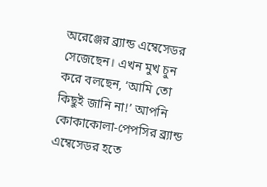অরেঞ্জের ব্র্যান্ড এম্বেসেডর সেজেছেন। এখন মুখ চুন করে বলছেন, ‘আমি তো কিছুই জানি না!’ আপনি কোকাকোলা-পেপসির ব্র্যান্ড এম্বেসেডর হতে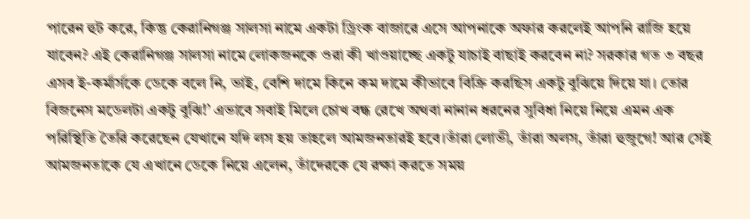পারেন হুট করে, কিন্তু কেরানিগঞ্জ সালসা নামে একটা ড্রিংক বাজারে এসে আপনাকে অফার করলেই আপনি রাজি হয়ে যাবেন? এই কেরানিগঞ্জ সালসা নামে লোকজনকে ওরা কী খাওয়াচ্ছে একটু যাচাই বাছাই করবেন না? সরকার গত ৩ বছর এসব ই-কর্মার্সকে ডেকে বলে নি, ভাই, বেশি দামে কিনে কম দামে কীভাবে বিক্রি করছিস একটু বুঝিয়ে দিয়ে যা। তোর বিজনেস মডেলটা একটু বুঝি!’ এভাবে সবাই মিলে চোখ বন্ধ রেখে অথবা নানান ধরনের সুবিধা নিয়ে নিয়ে এমন এক পরিস্থিতি তৈরি করেছেন যেখানে যদি লস হয় তাহলে আমজনতারই হবে।তাঁরা লোভী, তাঁরা অলস, তাঁরা হুজুগে! আর সেই আমজনতাকে যে এখানে ডেকে নিয়ে এলেন, তাঁদেরকে যে রক্ষা করতে সময়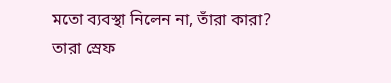মতো ব্যবস্থা নিলেন না, তাঁরা কারা? তারা স্রেফ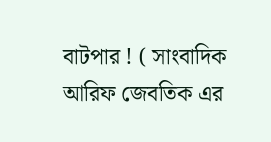বাটপার ! ( সাংবাদিক আরিফ জেবতিক এর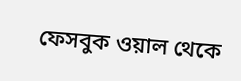ফেসবুক ওয়াল থেকে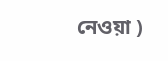নেওয়া )